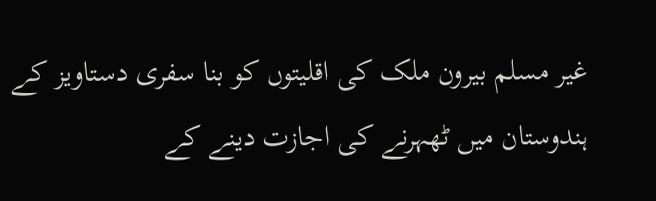غیر مسلم بیرون ملک کی اقلیتوں کو بنا سفری دستاویز کے ہندوستان میں ٹھہرنے کی اجازت دینے کے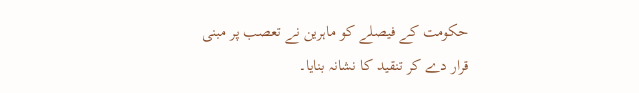حکومت کے فیصلے کو ماہرین نے تعصب پر مبنی قرار دے کر تنقید کا نشانہ بنایا۔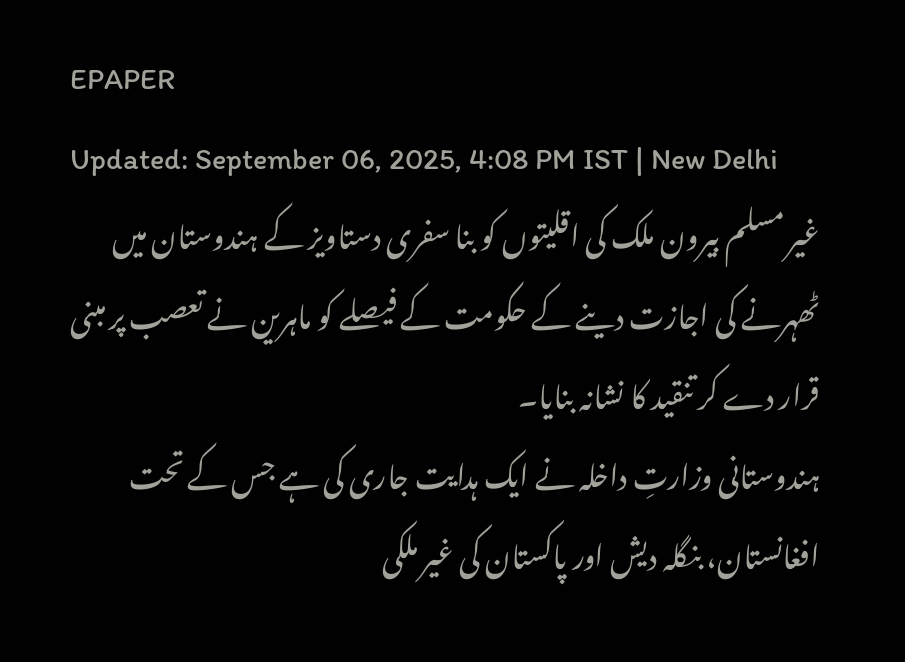EPAPER
Updated: September 06, 2025, 4:08 PM IST | New Delhi
غیر مسلم بیرون ملک کی اقلیتوں کو بنا سفری دستاویز کے ہندوستان میں ٹھہرنے کی اجازت دینے کے حکومت کے فیصلے کو ماہرین نے تعصب پر مبنی قرار دے کر تنقید کا نشانہ بنایا۔
ہندوستانی وزارتِ داخلہ نے ایک ہدایت جاری کی ہے جس کے تحت افغانستان، بنگلہ دیش اور پاکستان کی غیر ملکی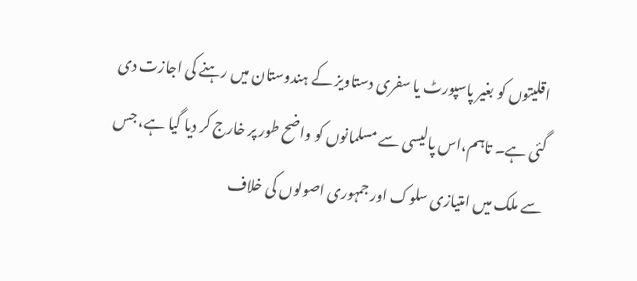اقلیتوں کو بغیر پاسپورٹ یا سفری دستاویز کے ہندوستان میں رہنے کی اجازت دی گئی ہے۔ تاہم،اس پالیسی سے مسلمانوں کو واضح طور پر خارج کر دیا گیا ہے، جس سے ملک میں امتیازی سلوک اور جمہوری اصولوں کی خلاف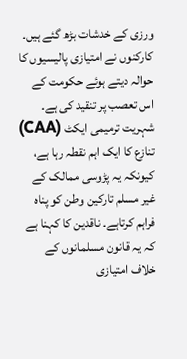ورزی کے خدشات بڑھ گئے ہیں۔ کارکنوں نے امتیازی پالیسیوں کا حوالہ دیتے ہوئے حکومت کے اس تعصب پر تنقید کی ہے۔ شہریت ترمیمی ایکٹ (CAA) تنازع کا ایک اہم نقطہ رہا ہے، کیونکہ یہ پڑوسی ممالک کے غیر مسلم تارکین وطن کو پناہ فراہم کرتاہے۔ ناقدین کا کہنا ہے کہ یہ قانون مسلمانوں کے خلاف امتیازی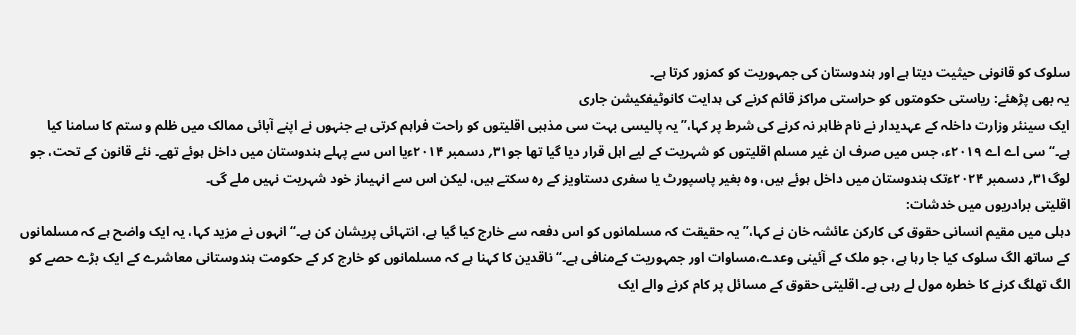سلوک کو قانونی حیثیت دیتا ہے اور ہندوستان کی جمہوریت کو کمزور کرتا ہے۔
یہ بھی پڑھئے: ریاستی حکومتوں کو حراستی مراکز قائم کرنے کی ہدایت کانوٹیفکیشن جاری
ایک سینئر وزارت داخلہ کے عہدیدار نے نام ظاہر نہ کرنے کی شرط پر کہا،’’یہ پالیسی بہت سی مذہبی اقلیتوں کو راحت فراہم کرتی ہے جنہوں نے اپنے آبائی ممالک میں ظلم و ستم کا سامنا کیا ہے۔‘‘سی اے اے ۲۰۱۹ء، جس میں صرف ان غیر مسلم اقلیتوں کو شہریت کے لیے اہل قرار دیا گیا تھا جو۳۱؍ دسمبر ۲۰۱۴ءیا اس سے پہلے ہندوستان میں داخل ہوئے تھے۔ نئے قانون کے تحت، جو لوگ۳۱؍ دسمبر ۲۰۲۴ءتک ہندوستان میں داخل ہوئے ہیں، وہ بغیر پاسپورٹ یا سفری دستاویز کے رہ سکتے ہیں، لیکن اس سے انہیںاز خود شہریت نہیں ملے گی۔
اقلیتی برادریوں میں خدشات:
دہلی میں مقیم انسانی حقوق کی کارکن عائشہ خان نے کہا،’’ یہ حقیقت کہ مسلمانوں کو اس دفعہ سے خارج کیا گیا ہے، انتہائی پریشان کن ہے۔‘‘انہوں نے مزید کہا، یہ ایک واضح ہے کہ مسلمانوں کے ساتھ الگ سلوک کیا جا رہا ہے، جو ملک کے آئینی وعدے،مساوات اور جمہوریت کےمنافی ہے۔‘‘ ناقدین کا کہنا ہے کہ مسلمانوں کو خارج کر کے حکومت ہندوستانی معاشرے کے ایک بڑے حصے کو الگ تھلگ کرنے کا خطرہ مول لے رہی ہے۔ اقلیتی حقوق کے مسائل پر کام کرنے والے ایک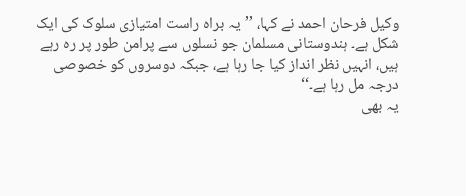وکیل فرحان احمد نے کہا، ’’یہ براہ راست امتیازی سلوک کی ایک شکل ہے۔ ہندوستانی مسلمان جو نسلوں سے پرامن طور پر رہ رہے ہیں، انہیں نظر انداز کیا جا رہا ہے، جبکہ دوسروں کو خصوصی درجہ مل رہا ہے۔‘‘
یہ بھی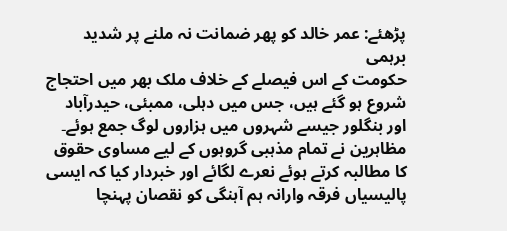پڑھئے: عمر خالد کو پھر ضمانت نہ ملنے پر شدید برہمی
حکومت کے اس فیصلے کے خلاف ملک بھر میں احتجاج شروع ہو گئے ہیں، جس میں دہلی، ممبئی، حیدرآباد اور بنگلور جیسے شہروں میں ہزاروں لوگ جمع ہوئے۔ مظاہرین نے تمام مذہبی گروہوں کے لیے مساوی حقوق کا مطالبہ کرتے ہوئے نعرے لگائے اور خبردار کیا کہ ایسی پالیسیاں فرقہ وارانہ ہم آہنگی کو نقصان پہنچا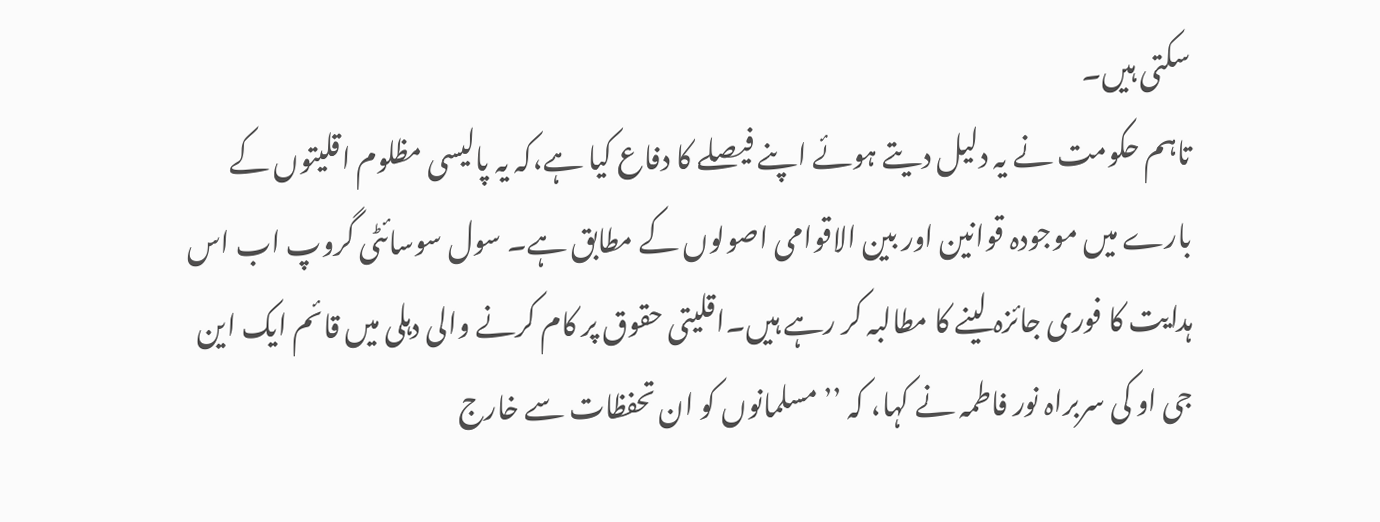سکتی ہیں۔
تاہم حکومت نے یہ دلیل دیتے ہوئے اپنے فیصلے کا دفاع کیا ہے،کہ یہ پالیسی مظلوم اقلیتوں کے بارے میں موجودہ قوانین اور بین الاقوامی اصولوں کے مطابق ہے۔ سول سوسائٹی گروپ اب اس ہدایت کا فوری جائزہ لینے کا مطالبہ کر رہے ہیں۔اقلیتی حقوق پر کام کرنے والی دہلی میں قائم ایک این جی او کی سربراہ نور فاطمہ نے کہا، کہ ’’مسلمانوں کو ان تحفظات سے خارج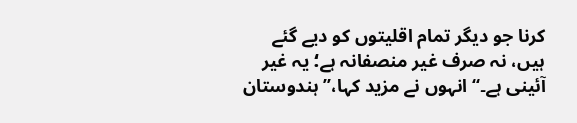کرنا جو دیگر تمام اقلیتوں کو دیے گئے ہیں، نہ صرف غیر منصفانہ ہے؛ یہ غیر آئینی ہے۔‘‘ انہوں نے مزید کہا،’’ ہندوستان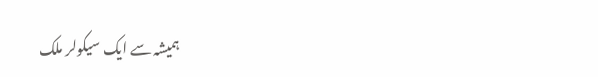ہمیشہ سے ایک سیکولر ملک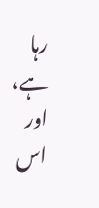رہا ہے، اور اس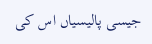جیسی پالیسیاں اس کی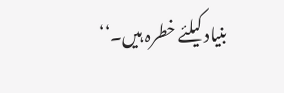بنیاد کیلئے خطرہ ہیں۔‘‘